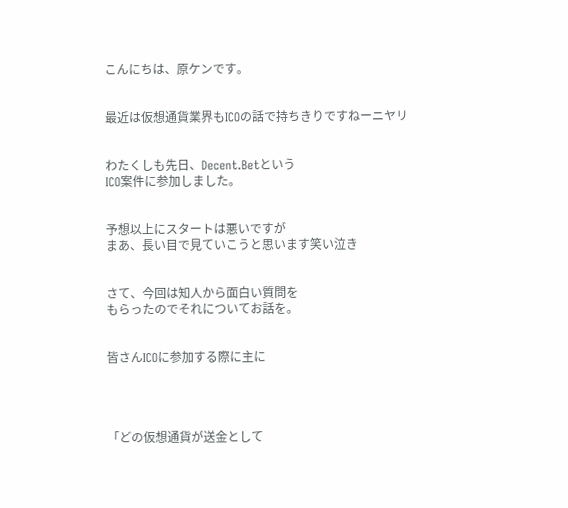こんにちは、原ケンです。


最近は仮想通貨業界もICOの話で持ちきりですねーニヤリ


わたくしも先日、Decent.Betという
ICO案件に参加しました。


予想以上にスタートは悪いですが
まあ、長い目で見ていこうと思います笑い泣き


さて、今回は知人から面白い質問を
もらったのでそれについてお話を。


皆さんICOに参加する際に主に




「どの仮想通貨が送金として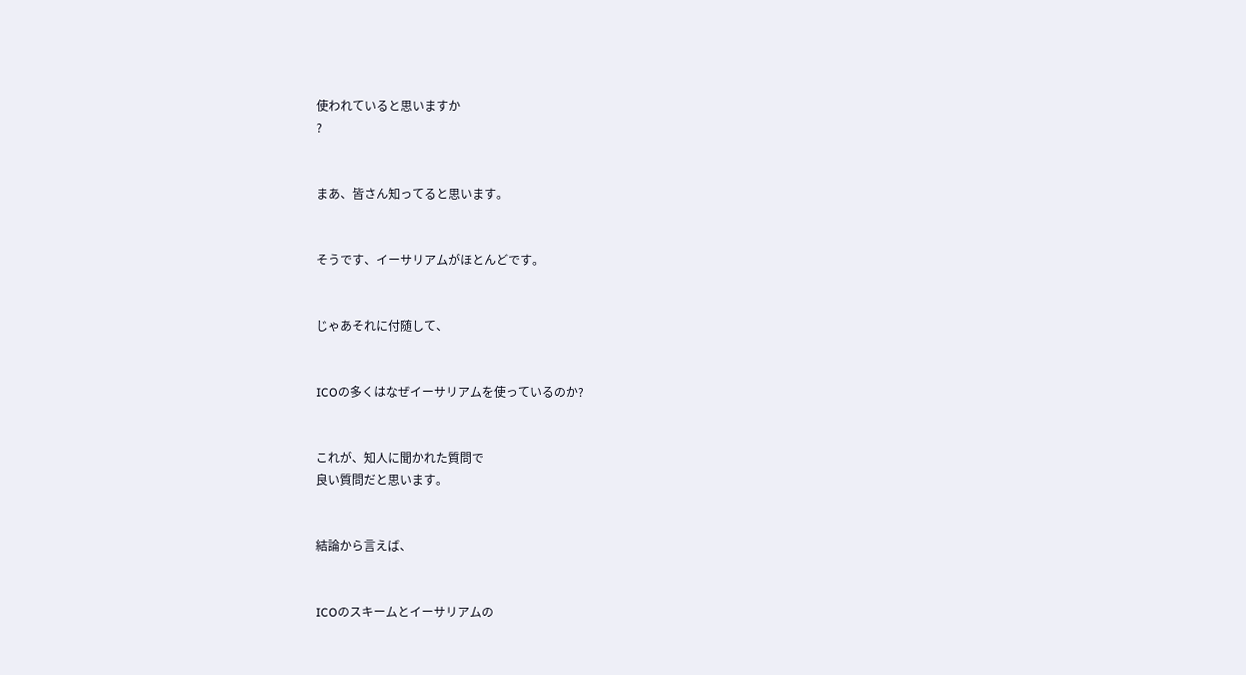使われていると思いますか
?


まあ、皆さん知ってると思います。


そうです、イーサリアムがほとんどです。


じゃあそれに付随して、


ICOの多くはなぜイーサリアムを使っているのか?


これが、知人に聞かれた質問で
良い質問だと思います。


結論から言えば、


ICOのスキームとイーサリアムの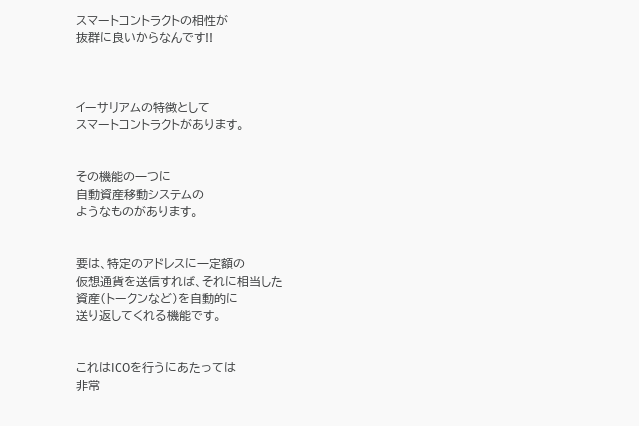スマートコントラクトの相性が
抜群に良いからなんです!!



イーサリアムの特徴として
スマートコントラクトがあります。


その機能の一つに
自動資産移動システムの
ようなものがあります。


要は、特定のアドレスに一定額の
仮想通貨を送信すれば、それに相当した
資産(トークンなど)を自動的に
送り返してくれる機能です。


これはICOを行うにあたっては
非常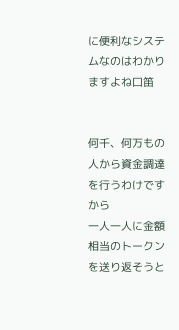に便利なシステムなのはわかりますよね口笛


何千、何万もの人から資金調達を行うわけですから
一人一人に金額相当のトークンを送り返そうと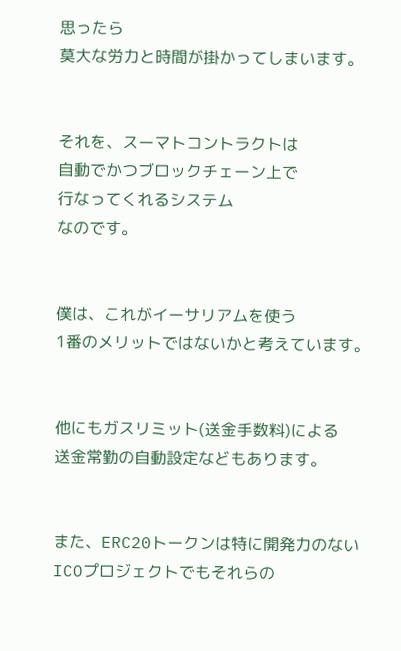思ったら
莫大な労力と時間が掛かってしまいます。


それを、スーマトコントラクトは
自動でかつブロックチェーン上で
行なってくれるシステム
なのです。


僕は、これがイーサリアムを使う
1番のメリットではないかと考えています。


他にもガスリミット(送金手数料)による
送金常勤の自動設定などもあります。


また、ERC20トークンは特に開発力のない
ICOプロジェクトでもそれらの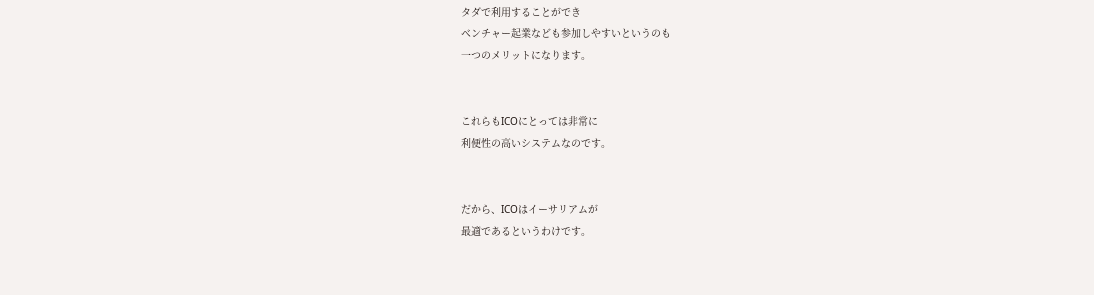タダで利用することができ
ベンチャー起業なども参加しやすいというのも
一つのメリットになります。


これらもICOにとっては非常に
利便性の高いシステムなのです。


だから、ICOはイーサリアムが
最適であるというわけです。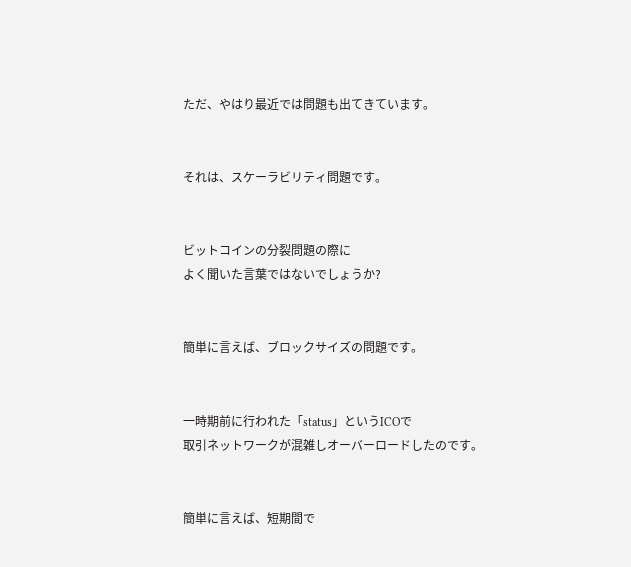ただ、やはり最近では問題も出てきています。


それは、スケーラビリティ問題です。


ビットコインの分裂問題の際に
よく聞いた言葉ではないでしょうか?


簡単に言えば、ブロックサイズの問題です。


一時期前に行われた「status」というICOで
取引ネットワークが混雑しオーバーロードしたのです。


簡単に言えば、短期間で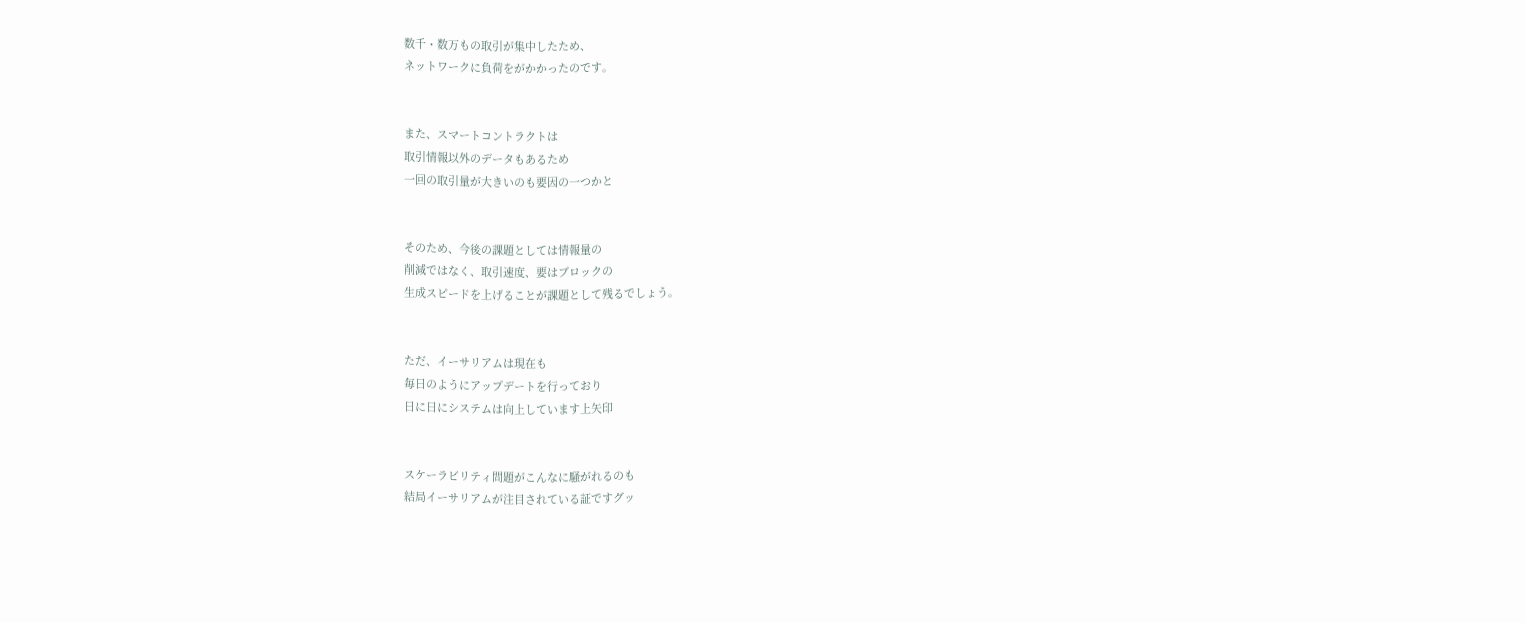数千・数万もの取引が集中したため、
ネットワークに負荷をがかかったのです。


また、スマートコントラクトは
取引情報以外のデータもあるため
一回の取引量が大きいのも要因の一つかと


そのため、今後の課題としては情報量の
削減ではなく、取引速度、要はブロックの
生成スピードを上げることが課題として残るでしょう。


ただ、イーサリアムは現在も
毎日のようにアップデートを行っており
日に日にシステムは向上しています上矢印


スケーラビリティ問題がこんなに騒がれるのも
結局イーサリアムが注目されている証ですグッ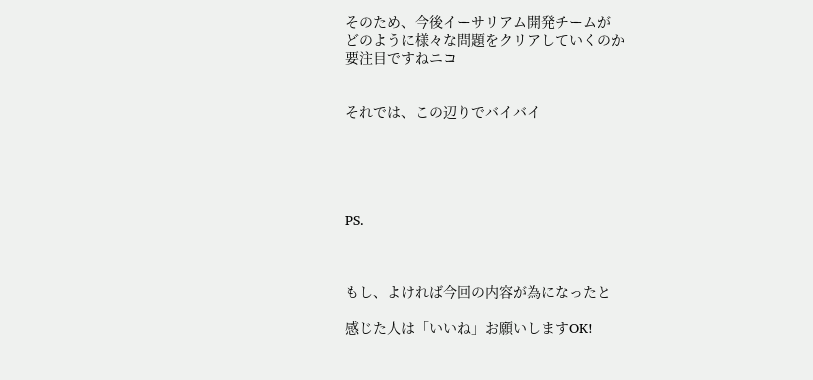そのため、今後イーサリアム開発チームが
どのように様々な問題をクリアしていくのか
要注目ですねニコ


それでは、この辺りでバイバイ





PS.



もし、よければ今回の内容が為になったと

感じた人は「いいね」お願いしますOK!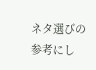ネタ選びの参考にし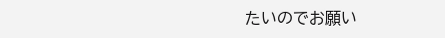たいのでお願い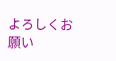よろしくお願い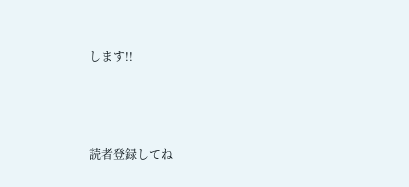します!!



読者登録してね